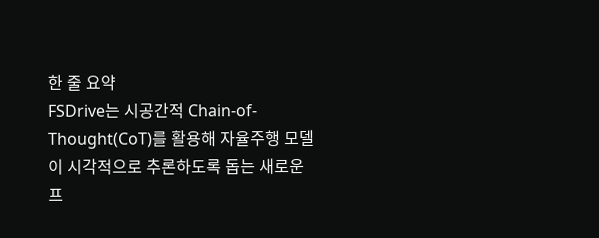한 줄 요약
FSDrive는 시공간적 Chain-of-Thought(CoT)를 활용해 자율주행 모델이 시각적으로 추론하도록 돕는 새로운 프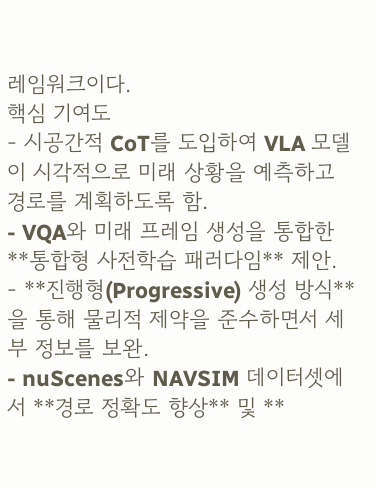레임워크이다.
핵심 기여도
- 시공간적 CoT를 도입하여 VLA 모델이 시각적으로 미래 상황을 예측하고 경로를 계획하도록 함.
- VQA와 미래 프레임 생성을 통합한 **통합형 사전학습 패러다임** 제안.
- **진행형(Progressive) 생성 방식**을 통해 물리적 제약을 준수하면서 세부 정보를 보완.
- nuScenes와 NAVSIM 데이터셋에서 **경로 정확도 향상** 및 **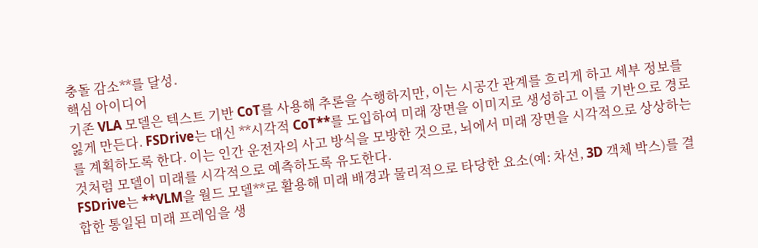충돌 감소**를 달성.
핵심 아이디어
기존 VLA 모델은 텍스트 기반 CoT를 사용해 추론을 수행하지만, 이는 시공간 관계를 흐리게 하고 세부 정보를 잃게 만든다. FSDrive는 대신 **시각적 CoT**를 도입하여 미래 장면을 이미지로 생성하고 이를 기반으로 경로를 계획하도록 한다. 이는 인간 운전자의 사고 방식을 모방한 것으로, 뇌에서 미래 장면을 시각적으로 상상하는 것처럼 모델이 미래를 시각적으로 예측하도록 유도한다.
FSDrive는 **VLM을 월드 모델**로 활용해 미래 배경과 물리적으로 타당한 요소(예: 차선, 3D 객체 박스)를 결합한 통일된 미래 프레임을 생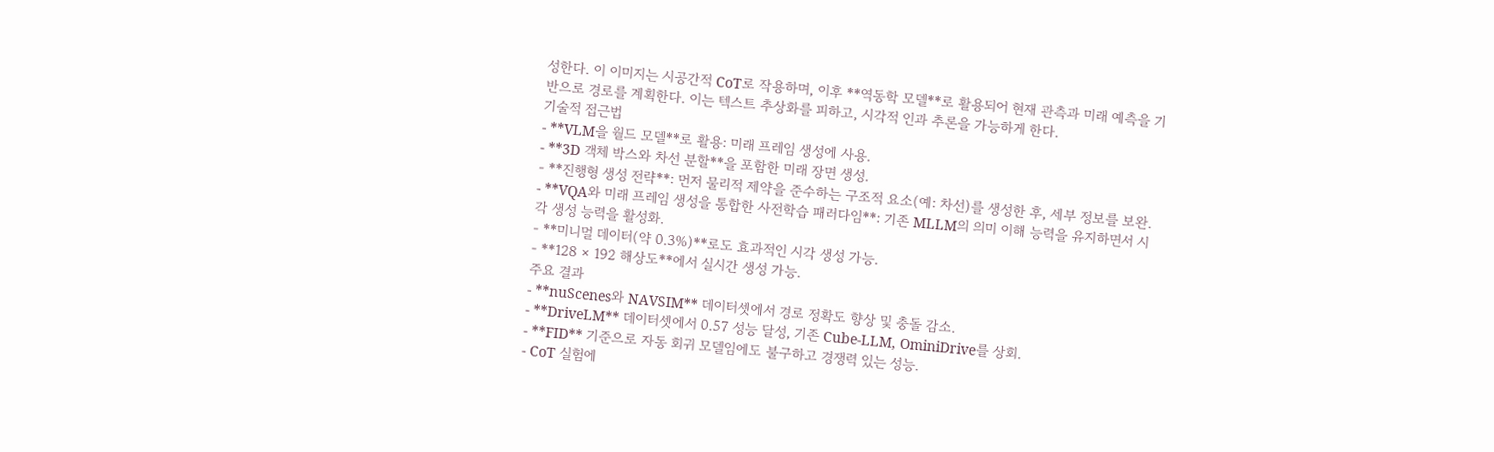성한다. 이 이미지는 시공간적 CoT로 작용하며, 이후 **역동학 모델**로 활용되어 현재 관측과 미래 예측을 기반으로 경로를 계획한다. 이는 텍스트 추상화를 피하고, 시각적 인과 추론을 가능하게 한다.
기술적 접근법
- **VLM을 월드 모델**로 활용: 미래 프레임 생성에 사용.
- **3D 객체 박스와 차선 분할**을 포함한 미래 장면 생성.
- **진행형 생성 전략**: 먼저 물리적 제약을 준수하는 구조적 요소(예: 차선)를 생성한 후, 세부 정보를 보완.
- **VQA와 미래 프레임 생성을 통합한 사전학습 패러다임**: 기존 MLLM의 의미 이해 능력을 유지하면서 시각 생성 능력을 활성화.
- **미니멀 데이터(약 0.3%)**로도 효과적인 시각 생성 가능.
- **128 × 192 해상도**에서 실시간 생성 가능.
주요 결과
- **nuScenes와 NAVSIM** 데이터셋에서 경로 정확도 향상 및 충돌 감소.
- **DriveLM** 데이터셋에서 0.57 성능 달성, 기존 Cube-LLM, OminiDrive를 상회.
- **FID** 기준으로 자동 회귀 모델임에도 불구하고 경쟁력 있는 성능.
- CoT 실험에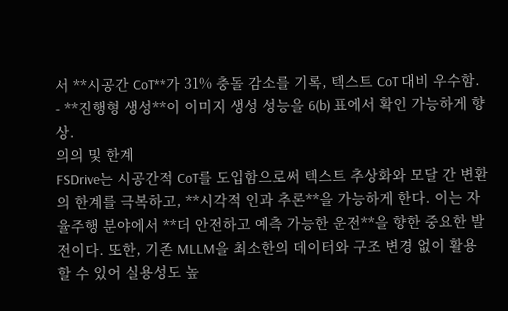서 **시공간 CoT**가 31% 충돌 감소를 기록, 텍스트 CoT 대비 우수함.
- **진행형 생성**이 이미지 생성 성능을 6(b) 표에서 확인 가능하게 향상.
의의 및 한계
FSDrive는 시공간적 CoT를 도입함으로써 텍스트 추상화와 모달 간 변환의 한계를 극복하고, **시각적 인과 추론**을 가능하게 한다. 이는 자율주행 분야에서 **더 안전하고 예측 가능한 운전**을 향한 중요한 발전이다. 또한, 기존 MLLM을 최소한의 데이터와 구조 변경 없이 활용할 수 있어 실용성도 높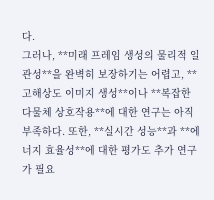다.
그러나, **미래 프레임 생성의 물리적 일관성**을 완벽히 보장하기는 어렵고, **고해상도 이미지 생성**이나 **복잡한 다물체 상호작용**에 대한 연구는 아직 부족하다. 또한, **실시간 성능**과 **에너지 효율성**에 대한 평가도 추가 연구가 필요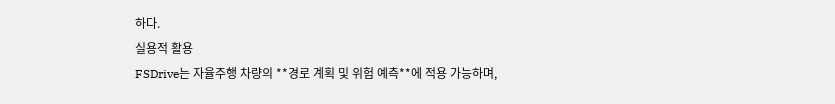하다.
실용적 활용
FSDrive는 자율주행 차량의 **경로 계획 및 위험 예측**에 적용 가능하며,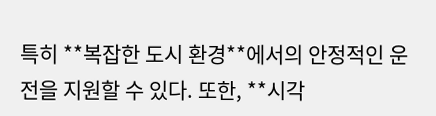특히 **복잡한 도시 환경**에서의 안정적인 운전을 지원할 수 있다. 또한, **시각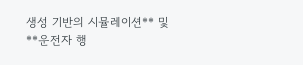생성 기반의 시뮬레이션** 및 **운전자 행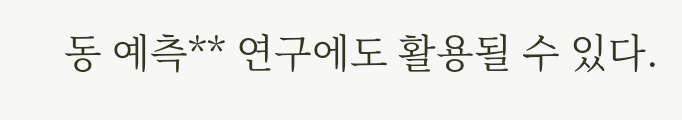동 예측** 연구에도 활용될 수 있다.